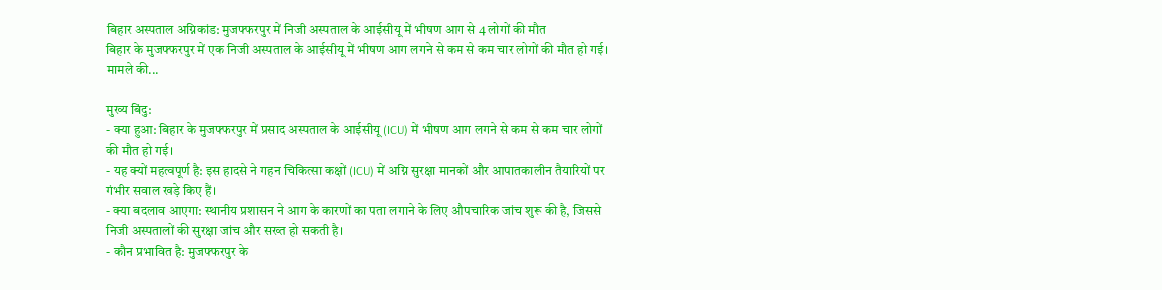बिहार अस्पताल अग्निकांड: मुजफ्फरपुर में निजी अस्पताल के आईसीयू में भीषण आग से 4 लोगों की मौत
बिहार के मुजफ्फरपुर में एक निजी अस्पताल के आईसीयू में भीषण आग लगने से कम से कम चार लोगों की मौत हो गई। मामले की...

मुख्य बिंदु:
- क्या हुआ: बिहार के मुजफ्फरपुर में प्रसाद अस्पताल के आईसीयू (ICU) में भीषण आग लगने से कम से कम चार लोगों की मौत हो गई।
- यह क्यों महत्वपूर्ण है: इस हादसे ने गहन चिकित्सा कक्षों (ICU) में अग्नि सुरक्षा मानकों और आपातकालीन तैयारियों पर गंभीर सवाल खड़े किए हैं।
- क्या बदलाव आएगा: स्थानीय प्रशासन ने आग के कारणों का पता लगाने के लिए औपचारिक जांच शुरू की है, जिससे निजी अस्पतालों की सुरक्षा जांच और सख्त हो सकती है।
- कौन प्रभावित है: मुजफ्फरपुर के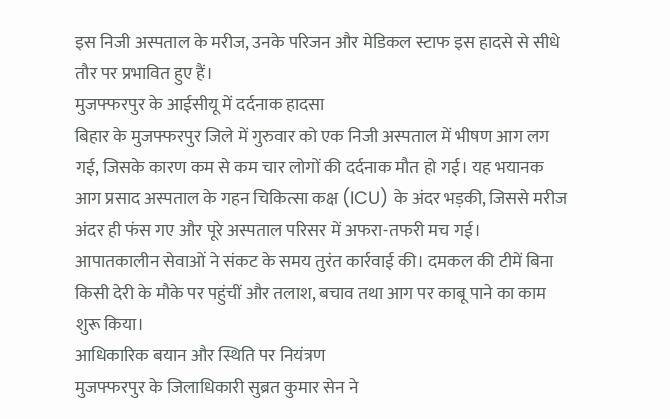इस निजी अस्पताल के मरीज, उनके परिजन और मेडिकल स्टाफ इस हादसे से सीधे तौर पर प्रभावित हुए हैं।
मुजफ्फरपुर के आईसीयू में दर्दनाक हादसा
बिहार के मुजफ्फरपुर जिले में गुरुवार को एक निजी अस्पताल में भीषण आग लग गई, जिसके कारण कम से कम चार लोगों की दर्दनाक मौत हो गई। यह भयानक आग प्रसाद अस्पताल के गहन चिकित्सा कक्ष (ICU) के अंदर भड़की, जिससे मरीज अंदर ही फंस गए और पूरे अस्पताल परिसर में अफरा-तफरी मच गई।
आपातकालीन सेवाओं ने संकट के समय तुरंत कार्रवाई की। दमकल की टीमें बिना किसी देरी के मौके पर पहुंचीं और तलाश, बचाव तथा आग पर काबू पाने का काम शुरू किया।
आधिकारिक बयान और स्थिति पर नियंत्रण
मुजफ्फरपुर के जिलाधिकारी सुब्रत कुमार सेन ने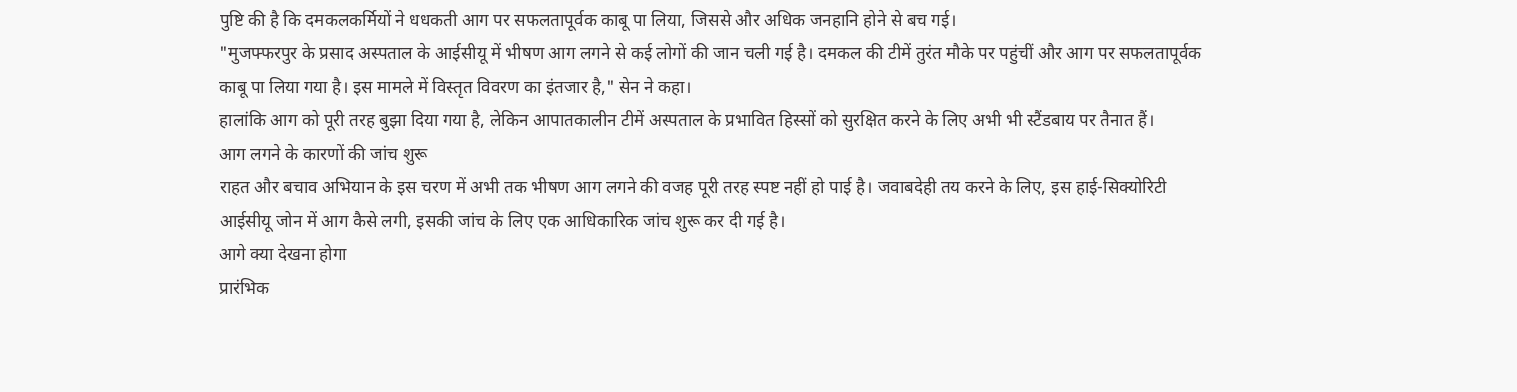पुष्टि की है कि दमकलकर्मियों ने धधकती आग पर सफलतापूर्वक काबू पा लिया, जिससे और अधिक जनहानि होने से बच गई।
"मुजफ्फरपुर के प्रसाद अस्पताल के आईसीयू में भीषण आग लगने से कई लोगों की जान चली गई है। दमकल की टीमें तुरंत मौके पर पहुंचीं और आग पर सफलतापूर्वक काबू पा लिया गया है। इस मामले में विस्तृत विवरण का इंतजार है," सेन ने कहा।
हालांकि आग को पूरी तरह बुझा दिया गया है, लेकिन आपातकालीन टीमें अस्पताल के प्रभावित हिस्सों को सुरक्षित करने के लिए अभी भी स्टैंडबाय पर तैनात हैं।
आग लगने के कारणों की जांच शुरू
राहत और बचाव अभियान के इस चरण में अभी तक भीषण आग लगने की वजह पूरी तरह स्पष्ट नहीं हो पाई है। जवाबदेही तय करने के लिए, इस हाई-सिक्योरिटी आईसीयू जोन में आग कैसे लगी, इसकी जांच के लिए एक आधिकारिक जांच शुरू कर दी गई है।
आगे क्या देखना होगा
प्रारंभिक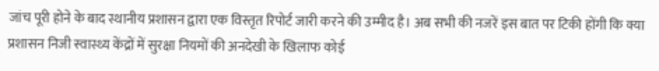जांच पूरी होने के बाद स्थानीय प्रशासन द्वारा एक विस्तृत रिपोर्ट जारी करने की उम्मीद है। अब सभी की नजरें इस बात पर टिकी होंगी कि क्या प्रशासन निजी स्वास्थ्य केंद्रों में सुरक्षा नियमों की अनदेखी के खिलाफ कोई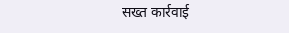सख्त कार्रवाई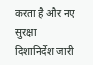करता है और नए सुरक्षा दिशानिर्देश जारी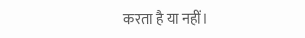करता है या नहीं।